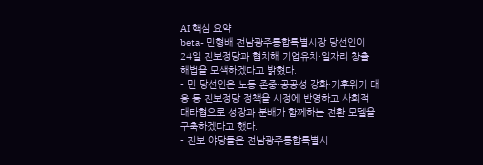AI 핵심 요약
beta- 민형배 전남광주통합특별시장 당선인이 24일 진보정당과 협치해 기업유치·일자리 창출 해법을 모색하겠다고 밝혔다.
- 민 당선인은 노동 존중·공공성 강화·기후위기 대응 등 진보정당 정책을 시정에 반영하고 사회적 대타협으로 성장과 분배가 함께하는 전환 모델을 구축하겠다고 했다.
- 진보 야당들은 전남광주통합특별시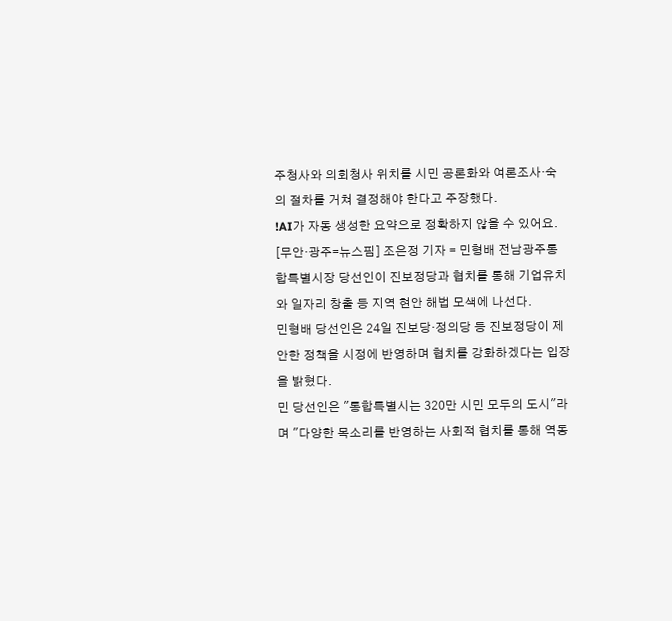주청사와 의회청사 위치를 시민 공론화와 여론조사·숙의 절차를 거쳐 결정해야 한다고 주장했다.
!AI가 자동 생성한 요약으로 정확하지 않을 수 있어요.
[무안·광주=뉴스핌] 조은정 기자 = 민형배 전남광주통합특별시장 당선인이 진보정당과 협치를 통해 기업유치와 일자리 창출 등 지역 현안 해법 모색에 나선다.
민형배 당선인은 24일 진보당·정의당 등 진보정당이 제안한 정책을 시정에 반영하며 협치를 강화하겠다는 입장을 밝혔다.
민 당선인은 "통합특별시는 320만 시민 모두의 도시"라며 "다양한 목소리를 반영하는 사회적 협치를 통해 역동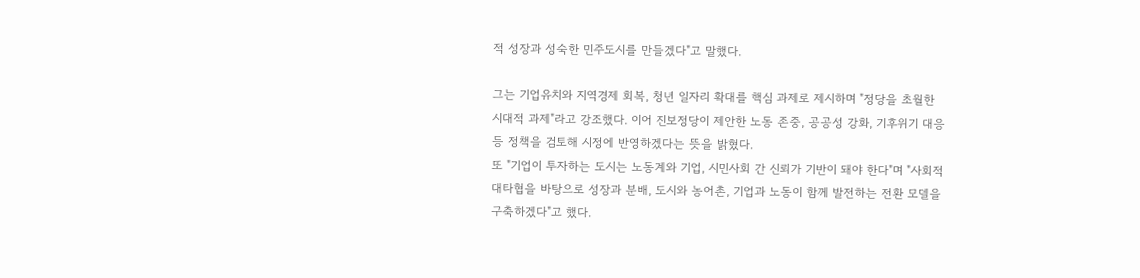적 성장과 성숙한 민주도시를 만들겠다"고 말했다.

그는 기업유치와 지역경제 회복, 청년 일자리 확대를 핵심 과제로 제시하며 "정당을 초월한 시대적 과제"라고 강조했다. 이어 진보정당이 제안한 노동 존중, 공공성 강화, 기후위기 대응 등 정책을 검토해 시정에 반영하겠다는 뜻을 밝혔다.
또 "기업이 투자하는 도시는 노동계와 기업, 시민사회 간 신뢰가 기반이 돼야 한다"며 "사회적 대타협을 바탕으로 성장과 분배, 도시와 농어촌, 기업과 노동이 함께 발전하는 전환 모델을 구축하겠다"고 했다.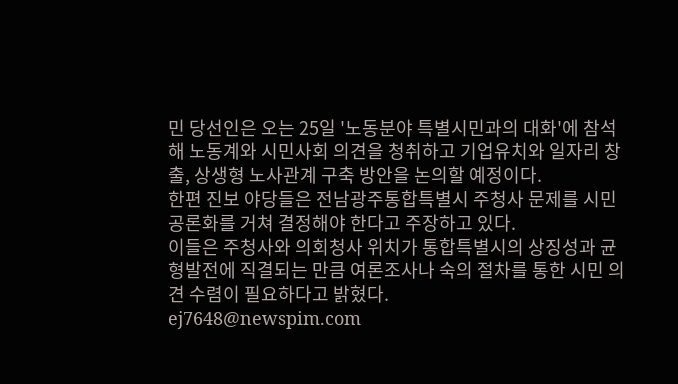민 당선인은 오는 25일 '노동분야 특별시민과의 대화'에 참석해 노동계와 시민사회 의견을 청취하고 기업유치와 일자리 창출, 상생형 노사관계 구축 방안을 논의할 예정이다.
한편 진보 야당들은 전남광주통합특별시 주청사 문제를 시민 공론화를 거쳐 결정해야 한다고 주장하고 있다.
이들은 주청사와 의회청사 위치가 통합특별시의 상징성과 균형발전에 직결되는 만큼 여론조사나 숙의 절차를 통한 시민 의견 수렴이 필요하다고 밝혔다.
ej7648@newspim.com